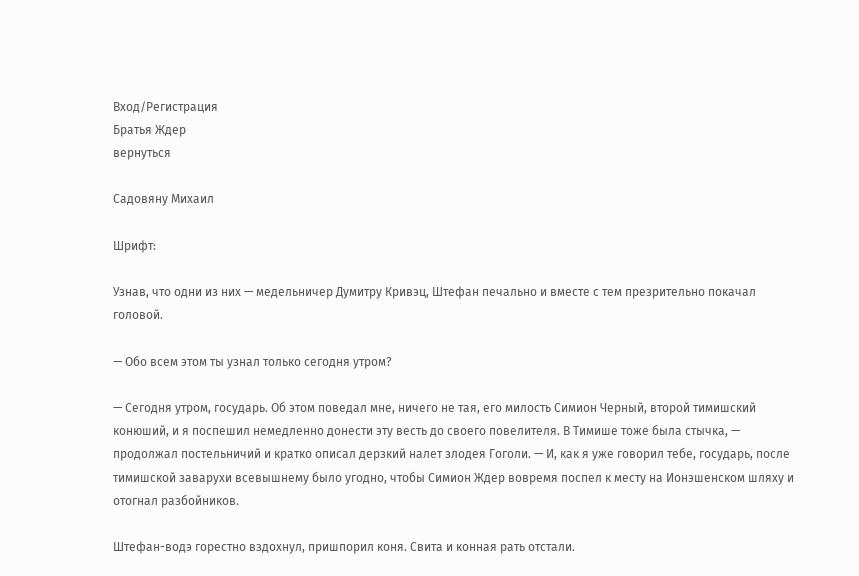Вход/Регистрация
Братья Ждер
вернуться

Садовяну Михаил

Шрифт:

Узнав, что одни из них — медельничер Думитру Кривэц, Штефан печально и вместе с тем презрительно покачал головой.

— Обо всем этом ты узнал только сегодня утром?

— Сегодня утром, государь. Об этом поведал мне, ничего не тая, его милость Симион Черный, второй тимишский конюший, и я поспешил немедленно донести эту весть до своего повелителя. В Тимише тоже была стычка, — продолжал постельничий и кратко описал дерзкий налет злодея Гоголи. — И, как я уже говорил тебе, государь, после тимишской заварухи всевышнему было угодно, чтобы Симион Ждер вовремя поспел к месту на Ионэшенском шляху и отогнал разбойников.

Штефан-водэ горестно вздохнул, пришпорил коня. Свита и конная рать отстали.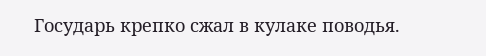Государь крепко сжал в кулаке поводья.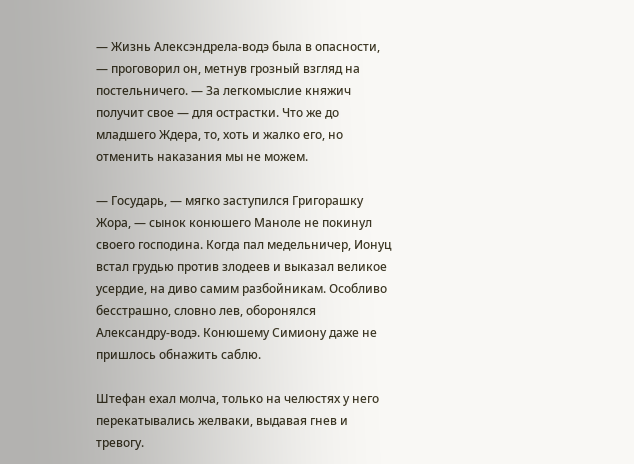— Жизнь Алексэндрела-водэ была в опасности, — проговорил он, метнув грозный взгляд на постельничего. — За легкомыслие княжич получит свое — для острастки. Что же до младшего Ждера, то, хоть и жалко его, но отменить наказания мы не можем.

— Государь, — мягко заступился Григорашку Жора, — сынок конюшего Маноле не покинул своего господина. Когда пал медельничер, Ионуц встал грудью против злодеев и выказал великое усердие, на диво самим разбойникам. Особливо бесстрашно, словно лев, оборонялся Александру-водэ. Конюшему Симиону даже не пришлось обнажить саблю.

Штефан ехал молча, только на челюстях у него перекатывались желваки, выдавая гнев и тревогу.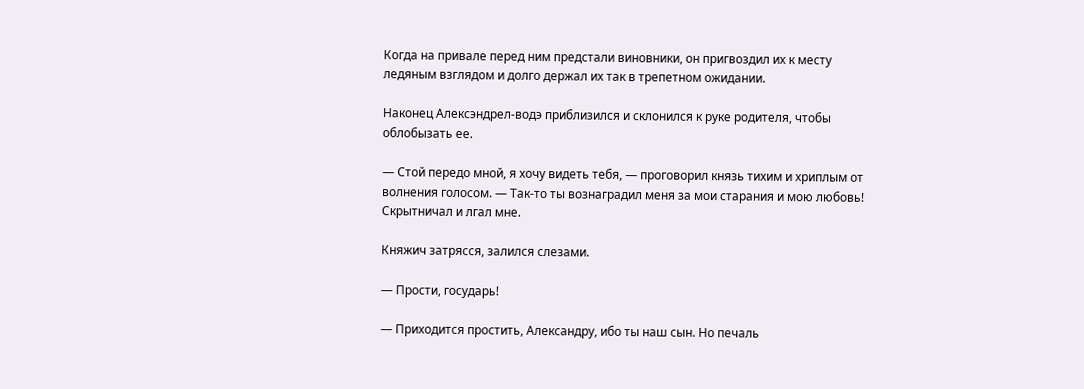Когда на привале перед ним предстали виновники, он пригвоздил их к месту ледяным взглядом и долго держал их так в трепетном ожидании.

Наконец Алексэндрел-водэ приблизился и склонился к руке родителя, чтобы облобызать ее.

— Стой передо мной, я хочу видеть тебя, — проговорил князь тихим и хриплым от волнения голосом. — Так-то ты вознаградил меня за мои старания и мою любовь! Скрытничал и лгал мне.

Княжич затрясся, залился слезами.

— Прости, государь!

— Приходится простить, Александру, ибо ты наш сын. Но печаль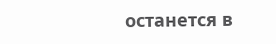останется в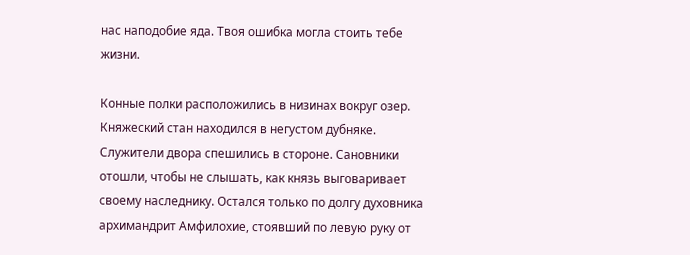нас наподобие яда. Твоя ошибка могла стоить тебе жизни.

Конные полки расположились в низинах вокруг озер. Княжеский стан находился в негустом дубняке. Служители двора спешились в стороне. Сановники отошли, чтобы не слышать, как князь выговаривает своему наследнику. Остался только по долгу духовника архимандрит Амфилохие, стоявший по левую руку от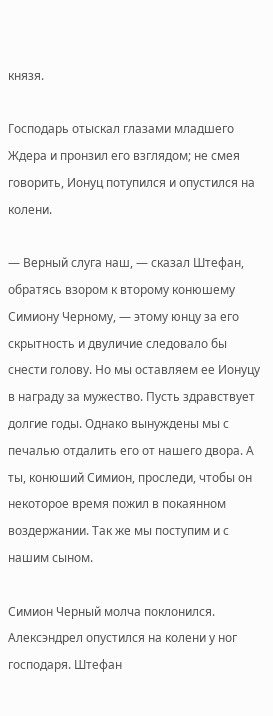князя.

Господарь отыскал глазами младшего Ждера и пронзил его взглядом; не смея говорить, Ионуц потупился и опустился на колени.

— Верный слуга наш, — сказал Штефан, обратясь взором к второму конюшему Симиону Черному, — этому юнцу за его скрытность и двуличие следовало бы снести голову. Но мы оставляем ее Ионуцу в награду за мужество. Пусть здравствует долгие годы. Однако вынуждены мы с печалью отдалить его от нашего двора. А ты, конюший Симион, проследи, чтобы он некоторое время пожил в покаянном воздержании. Так же мы поступим и с нашим сыном.

Симион Черный молча поклонился. Алексэндрел опустился на колени у ног господаря. Штефан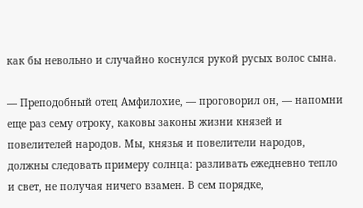как бы невольно и случайно коснулся рукой русых волос сына.

— Преподобный отец Амфилохие, — проговорил он, — напомни еще раз сему отроку, каковы законы жизни князей и повелителей народов. Мы, князья и повелители народов, должны следовать примеру солнца: разливать ежедневно тепло и свет, не получая ничего взамен. В сем порядке,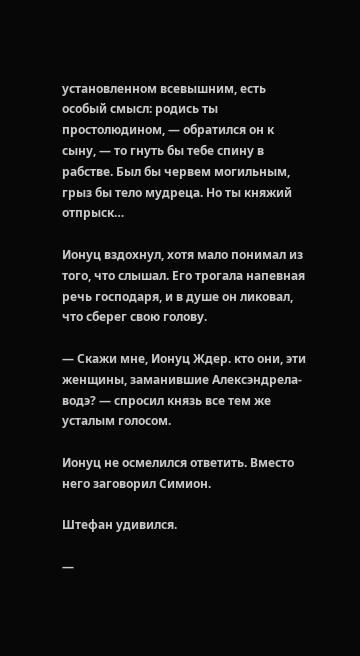установленном всевышним, есть особый смысл: родись ты простолюдином, — обратился он к сыну, — то гнуть бы тебе спину в рабстве. Был бы червем могильным, грыз бы тело мудреца. Но ты княжий отпрыск…

Ионуц вздохнул, хотя мало понимал из того, что слышал. Его трогала напевная речь господаря, и в душе он ликовал, что сберег свою голову.

— Скажи мне, Ионуц Ждер. кто они, эти женщины, заманившие Алексэндрела-водэ? — спросил князь все тем же усталым голосом.

Ионуц не осмелился ответить. Вместо него заговорил Симион.

Штефан удивился.

—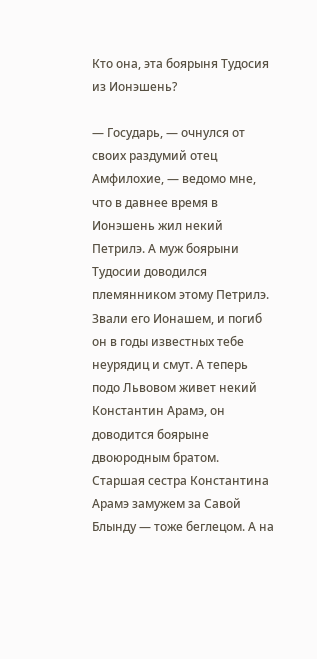Кто она, эта боярыня Тудосия из Ионэшень?

— Государь, — очнулся от своих раздумий отец Амфилохие, — ведомо мне, что в давнее время в Ионэшень жил некий Петрилэ. А муж боярыни Тудосии доводился племянником этому Петрилэ. Звали его Ионашем, и погиб он в годы известных тебе неурядиц и смут. А теперь подо Львовом живет некий Константин Арамэ, он доводится боярыне двоюродным братом. Старшая сестра Константина Арамэ замужем за Савой Блынду — тоже беглецом. А на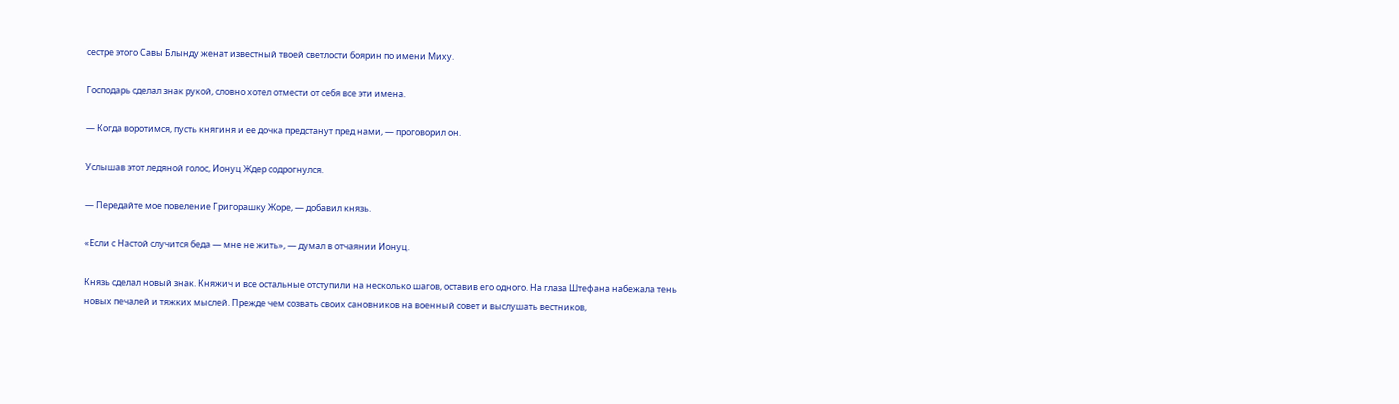сестре этого Савы Блынду женат известный твоей светлости боярин по имени Миху.

Господарь сделал знак рукой, словно хотел отмести от себя все эти имена.

— Когда воротимся, пусть княгиня и ее дочка предстанут пред нами, — проговорил он.

Услышав этот ледяной голос, Ионуц Ждер содрогнулся.

— Передайте мое повеление Григорашку Жоре, — добавил князь.

«Если с Настой случится беда — мне не жить», — думал в отчаянии Ионуц.

Князь сделал новый знак. Княжич и все остальные отступили на несколько шагов, оставив его одного. На глаза Штефана набежала тень новых печалей и тяжких мыслей. Прежде чем созвать своих сановников на военный совет и выслушать вестников,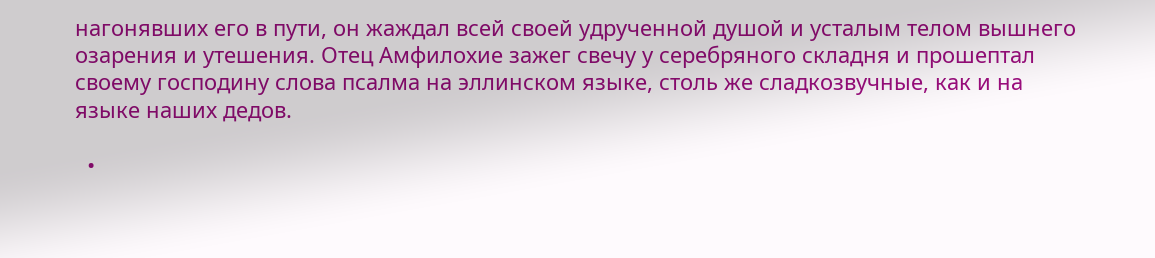нагонявших его в пути, он жаждал всей своей удрученной душой и усталым телом вышнего озарения и утешения. Отец Амфилохие зажег свечу у серебряного складня и прошептал своему господину слова псалма на эллинском языке, столь же сладкозвучные, как и на языке наших дедов.

  •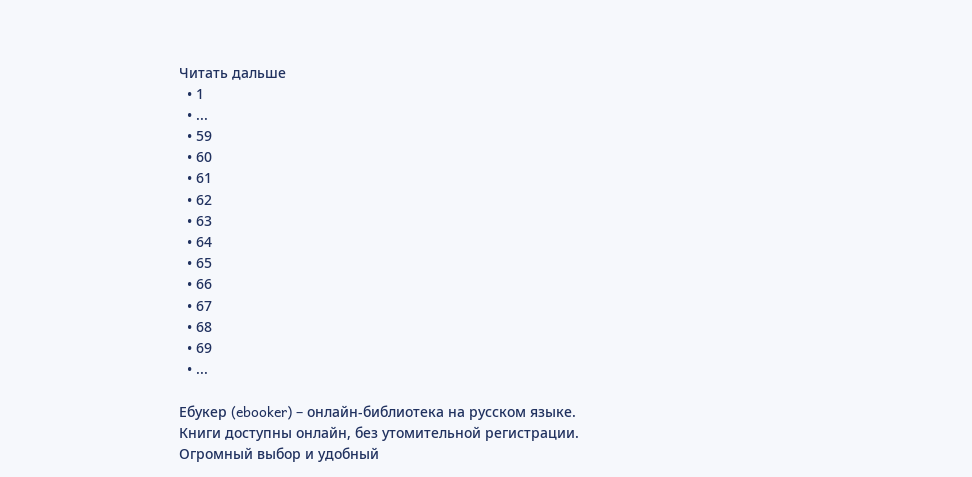Читать дальше
  • 1
  • ...
  • 59
  • 60
  • 61
  • 62
  • 63
  • 64
  • 65
  • 66
  • 67
  • 68
  • 69
  • ...

Ебукер (ebooker) – онлайн-библиотека на русском языке. Книги доступны онлайн, без утомительной регистрации. Огромный выбор и удобный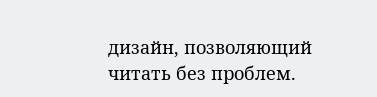дизайн, позволяющий читать без проблем.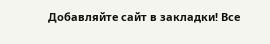Добавляйте сайт в закладки! Все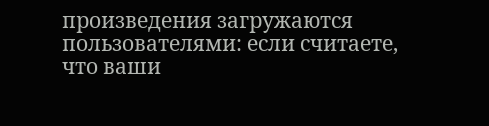произведения загружаются пользователями: если считаете, что ваши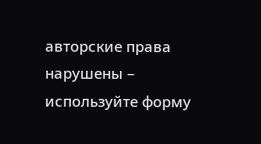авторские права нарушены – используйте форму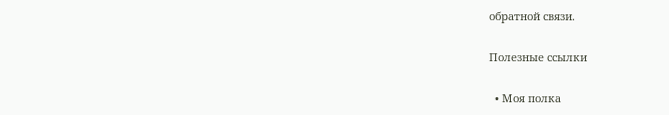обратной связи.

Полезные ссылки

  • Моя полка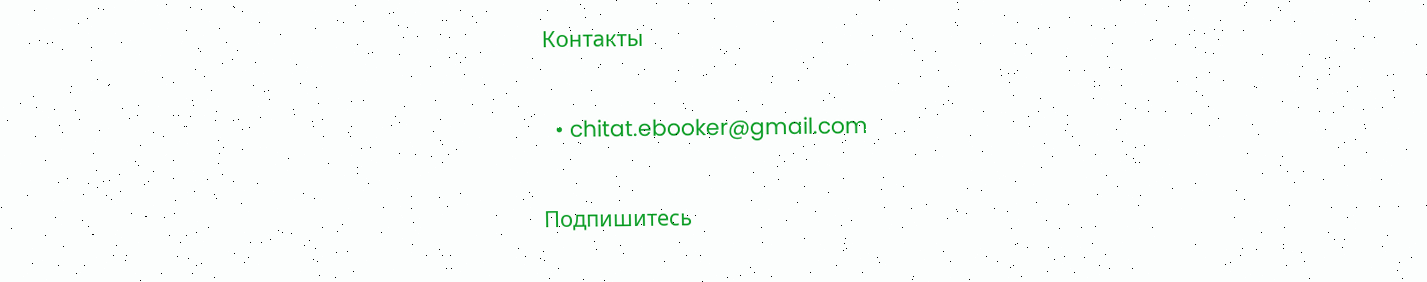Контакты

  • chitat.ebooker@gmail.com

Подпишитесь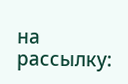на рассылку: